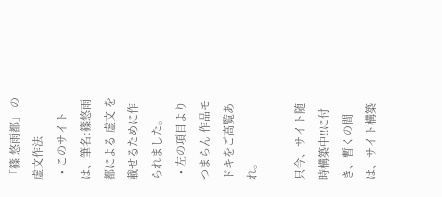「篠 悠雨都」 の虚文作法
  • このサイトは、筆名:篠悠雨都による 虚文 を載せるために作られました。
  • 左の項目より つまらん 作品モドキをご高覧あれ。

只今、サイト随時構築中!!に付き、暫くの間は、サイト構築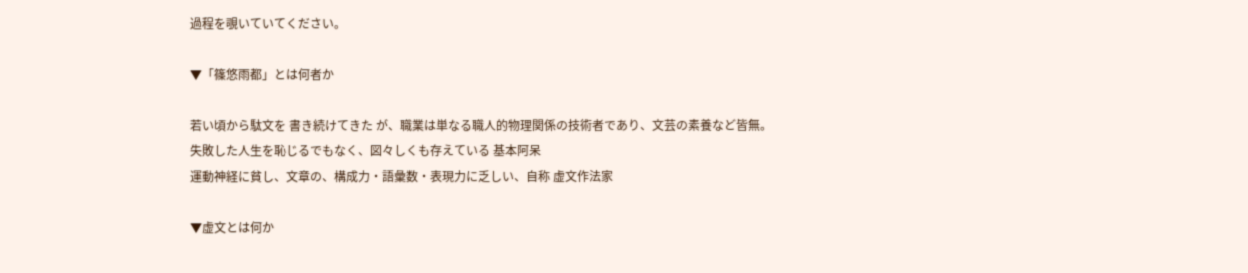過程を覗いていてください。

▼「篠悠雨都」とは何者か

若い頃から駄文を 書き続けてきた が、職業は単なる職人的物理関係の技術者であり、文芸の素養など皆無。
失敗した人生を恥じるでもなく、図々しくも存えている 基本阿呆
運動神経に貧し、文章の、構成力・語彙数・表現力に乏しい、自称 虚文作法家

▼虚文とは何か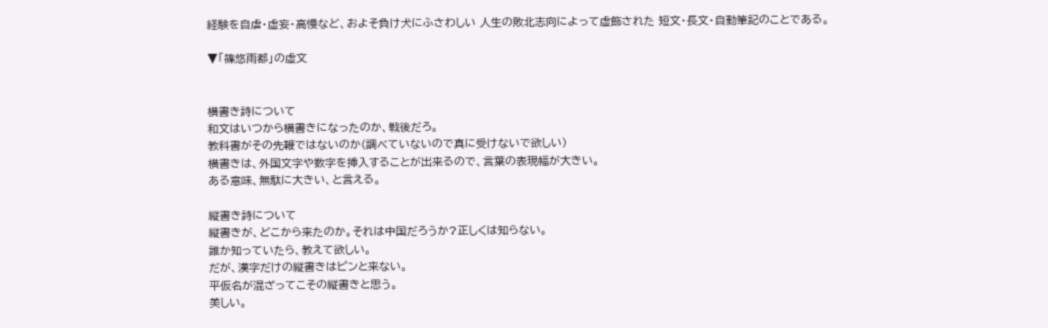経験を自虐・虚妄・高慢など、およそ負け犬にふさわしい 人生の敗北志向によって虚飾された 短文・長文・自動筆記のことである。

▼「篠悠雨都」の虚文


横書き詩について
和文はいつから横書きになったのか、戦後だろ。
教科書がその先鞭ではないのか(調べていないので真に受けないで欲しい)
横書きは、外国文字や数字を挿入することが出来るので、言葉の表現幅が大きい。
ある意味、無駄に大きい、と言える。

縦書き詩について
縦書きが、どこから来たのか。それは中国だろうか?正しくは知らない。
誰か知っていたら、教えて欲しい。
だが、漢字だけの縦書きはピンと来ない。
平仮名が混ざってこその縦書きと思う。
美しい。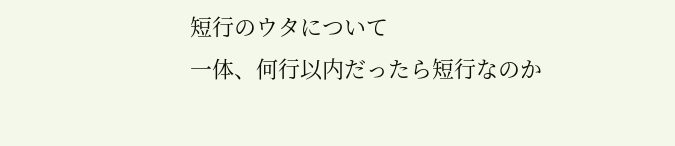短行のウタについて
一体、何行以内だったら短行なのか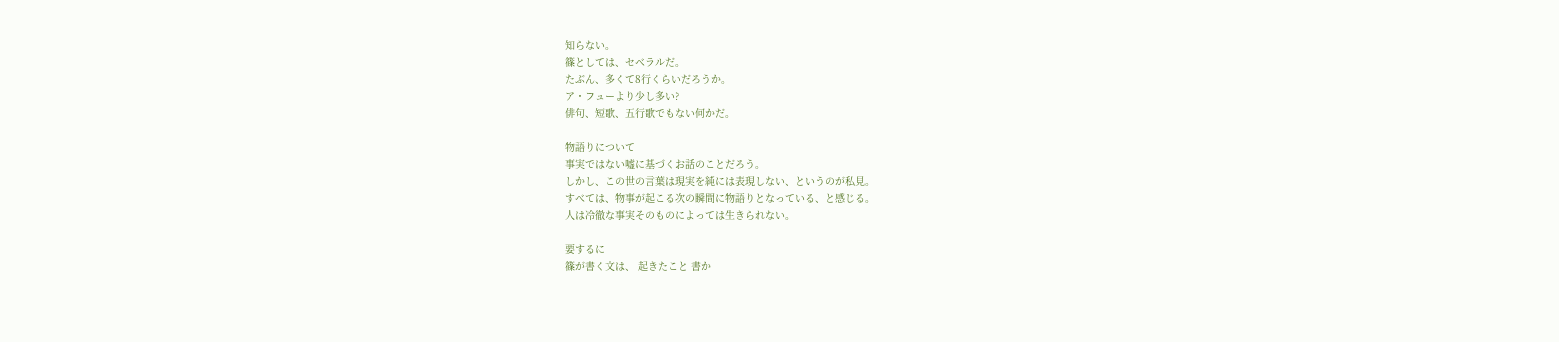知らない。
篠としては、セベラルだ。
たぶん、多くて8行くらいだろうか。
ア・フューより少し多い?
俳句、短歌、五行歌でもない何かだ。

物語りについて
事実ではない嘘に基づくお話のことだろう。
しかし、この世の言葉は現実を純には表現しない、というのが私見。
すべては、物事が起こる次の瞬間に物語りとなっている、と感じる。
人は冷徹な事実そのものによっては生きられない。

要するに
篠が書く文は、 起きたこと 書か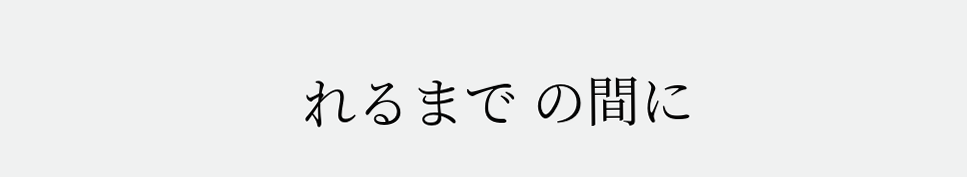れるまで の間に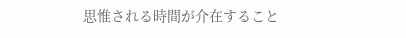思惟される時間が介在すること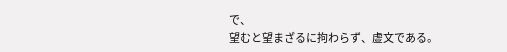で、
望むと望まざるに拘わらず、虚文である。